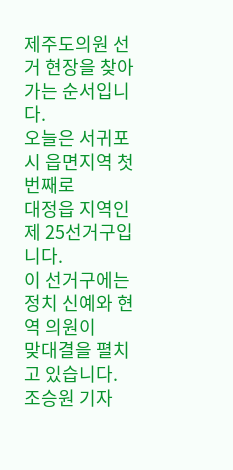제주도의원 선거 현장을 찾아가는 순서입니다.
오늘은 서귀포시 읍면지역 첫 번째로
대정읍 지역인 제 25선거구입니다.
이 선거구에는 정치 신예와 현역 의원이
맞대결을 펼치고 있습니다.
조승원 기자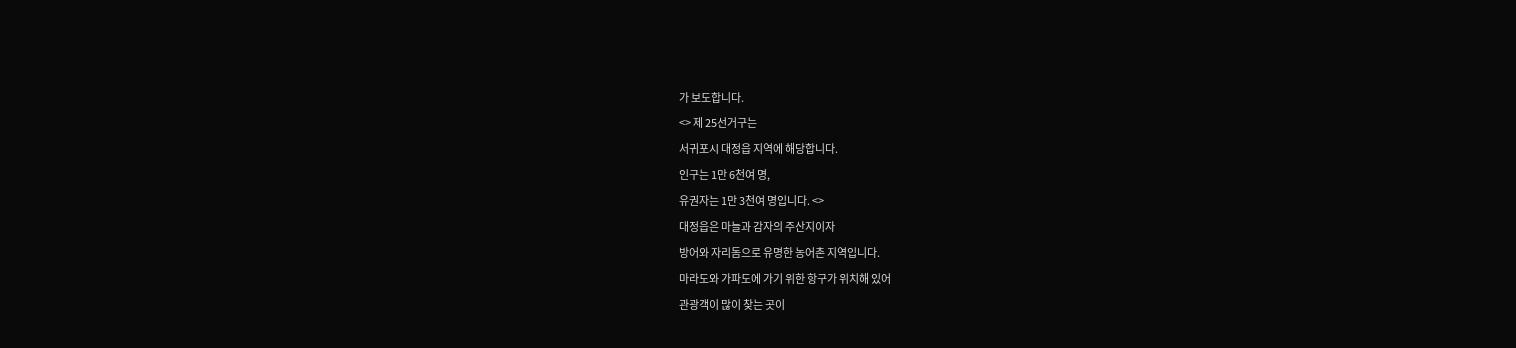가 보도합니다.
<> 제 25선거구는
서귀포시 대정읍 지역에 해당합니다.
인구는 1만 6천여 명,
유권자는 1만 3천여 명입니다. <>
대정읍은 마늘과 감자의 주산지이자
방어와 자리돔으로 유명한 농어촌 지역입니다.
마라도와 가파도에 가기 위한 항구가 위치해 있어
관광객이 많이 찾는 곳이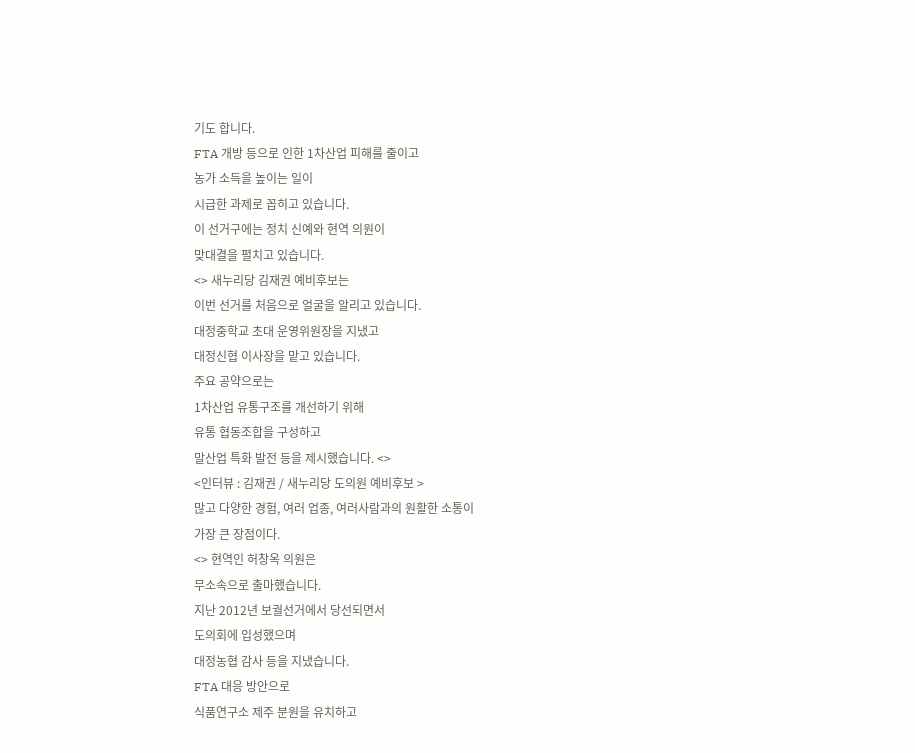기도 합니다.
FTA 개방 등으로 인한 1차산업 피해를 줄이고
농가 소득을 높이는 일이
시급한 과제로 꼽히고 있습니다.
이 선거구에는 정치 신예와 현역 의원이
맞대결을 펼치고 있습니다.
<> 새누리당 김재권 예비후보는
이번 선거를 처음으로 얼굴을 알리고 있습니다.
대정중학교 초대 운영위원장을 지냈고
대정신협 이사장을 맡고 있습니다.
주요 공약으로는
1차산업 유통구조를 개선하기 위해
유통 협동조합을 구성하고
말산업 특화 발전 등을 제시했습니다. <>
<인터뷰 : 김재권 / 새누리당 도의원 예비후보 >
많고 다양한 경험, 여러 업종, 여러사람과의 원활한 소통이
가장 큰 장점이다.
<> 현역인 허창옥 의원은
무소속으로 출마했습니다.
지난 2012년 보궐선거에서 당선되면서
도의회에 입성했으며
대정농협 감사 등을 지냈습니다.
FTA 대응 방안으로
식품연구소 제주 분원을 유치하고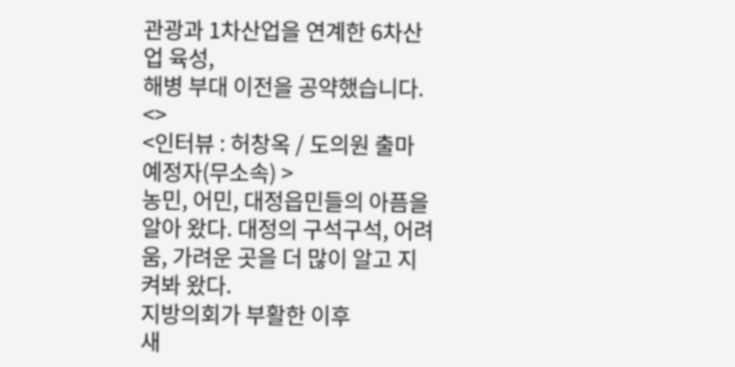관광과 1차산업을 연계한 6차산업 육성,
해병 부대 이전을 공약했습니다. <>
<인터뷰 : 허창옥 / 도의원 출마 예정자(무소속) >
농민, 어민, 대정읍민들의 아픔을 알아 왔다. 대정의 구석구석, 어려움, 가려운 곳을 더 많이 알고 지켜봐 왔다.
지방의회가 부활한 이후
새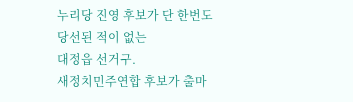누리당 진영 후보가 단 한번도 당선된 적이 없는
대정읍 선거구.
새정치민주연합 후보가 출마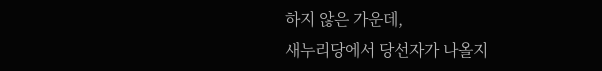하지 않은 가운데,
새누리당에서 당선자가 나올지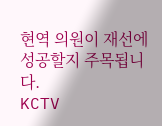현역 의원이 재선에 성공할지 주목됩니다.
KCTV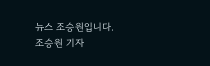뉴스 조승원입니다.
조승원 기자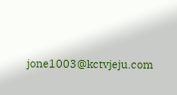jone1003@kctvjeju.com